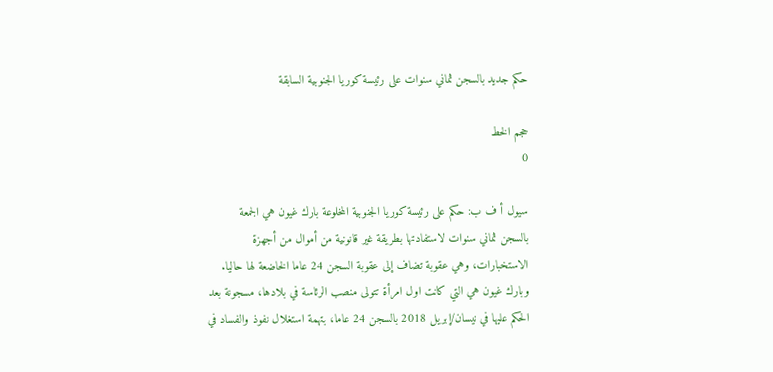حكم جديد بالسجن ثماني سنوات على رئيسة كوريا الجنوبية السابقة

حجم الخط
0

سيول أ ف ب: حكم على رئيسة كوريا الجنوبية المخلوعة بارك غيون هي الجمعة بالسجن ثماني سنوات لاستفادتها بطريقة غير قانونية من أموال من أجهزة الاستخبارات، وهي عقوبة تضاف إلى عقوبة السجن 24 عاما الخاضعة لها حاليا.
وبارك غيون هي التي كانت اول امرأة تتولى منصب الرئاسة في بلادها، مسجونة بعد الحكم عليها في نيسان/إبريل 2018 بالسجن 24 عاما، بتهمة استغلال نفوذ والفساد في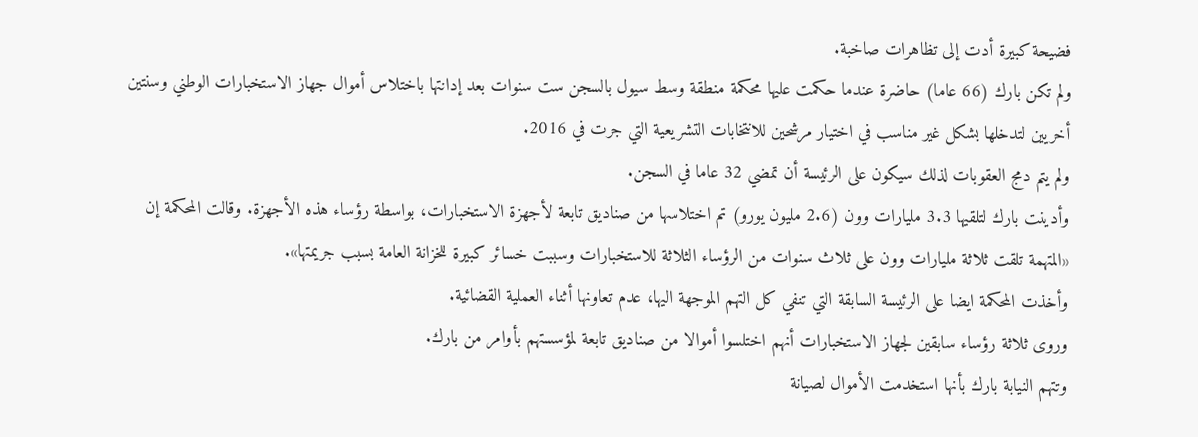فضيحة كبيرة أدت إلى تظاهرات صاخبة.
ولم تكن بارك (66 عاما) حاضرة عندما حكمت عليها محكمة منطقة وسط سيول بالسجن ست سنوات بعد إدانتها باختلاس أموال جهاز الاستخبارات الوطني وسنتين أخريين لتدخلها بشكل غير مناسب في اختيار مرشحين للانتخابات التشريعية التي جرت في 2016.
ولم يتم دمج العقوبات لذلك سيكون على الرئيسة أن تمضي 32 عاما في السجن.
وأدينت بارك لتلقيها 3.3 مليارات وون (2.6 مليون يورو) تم اختلاسها من صناديق تابعة لأجهزة الاستخبارات، بواسطة رؤساء هذه الأجهزة. وقالت المحكمة إن «المتهمة تلقت ثلاثة مليارات وون على ثلاث سنوات من الرؤساء الثلاثة للاستخبارات وسببت خسائر كبيرة للخزانة العامة بسبب جريمتها».
وأخذت المحكمة ايضا على الرئيسة السابقة التي تنفي كل التهم الموجهة اليها، عدم تعاونها أثناء العملية القضائية.
وروى ثلاثة رؤساء سابقين لجهاز الاستخبارات أنهم اختلسوا أموالا من صناديق تابعة لمؤسستهم بأوامر من بارك.
وتتهم النيابة بارك بأنها استخدمت الأموال لصيانة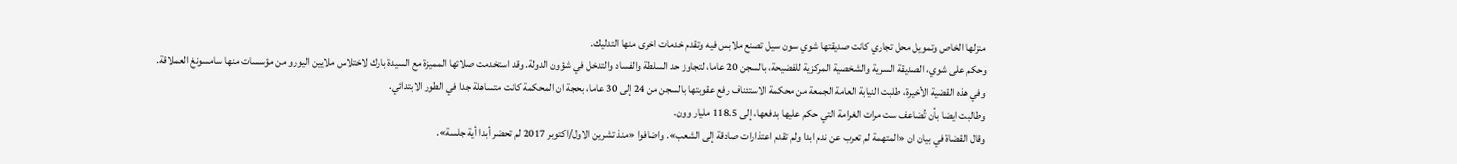منزلها الخاص وتمويل محل تجاري كانت صديقتها شوي سون سيل تصنع ملابس فيه وتقدم خدمات اخرى منها التدليك.
وحكم على شوي، الصديقة السرية والشخصية المركزية للفضيحة، بالسجن 20 عاما، لتجاوز حد السلطة والفساد والتدخل في شؤون الدولة. وقد استخدمت صلاتها المميزة مع السيدة بارك لاختلاس ملايين اليورو من مؤسسات منها سامسونغ العملاقة. وفي هذه القضية الأخيرة، طلبت النيابة العامة الجمعة من محكمة الاستئناف رفع عقوبتها بالسجن من 24 إلى 30 عاما، بحجة ان المحكمة كانت متساهلة جدا في الطور الابتدائي.
وطالبت ايضا بأن تُضاعف ست مرات الغرامة التي حكم عليها بدفعها، إلى 118.5 مليار وون.
وقال القضاة في بيان ان «المتهمة لم تعرب عن ندم ابدا ولم تقدم اعتذارات صادقة إلى الشعب». واضافوا «منذ تشرين الاول/اكتوبر 2017 لم تحضر أبدا أية جلسة».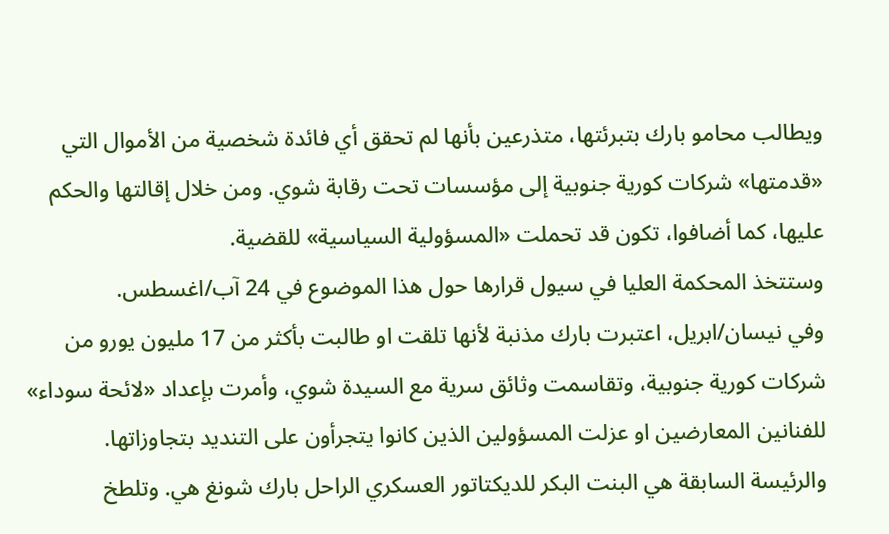ويطالب محامو بارك بتبرئتها، متذرعين بأنها لم تحقق أي فائدة شخصية من الأموال التي «قدمتها» شركات كورية جنوبية إلى مؤسسات تحت رقابة شوي. ومن خلال إقالتها والحكم عليها، كما أضافوا، تكون قد تحملت «المسؤولية السياسية» للقضية.
وستتخذ المحكمة العليا في سيول قرارها حول هذا الموضوع في 24 آب/اغسطس.
وفي نيسان/ابريل، اعتبرت بارك مذنبة لأنها تلقت او طالبت بأكثر من 17 مليون يورو من شركات كورية جنوبية، وتقاسمت وثائق سرية مع السيدة شوي، وأمرت بإعداد «لائحة سوداء» للفنانين المعارضين او عزلت المسؤولين الذين كانوا يتجرأون على التنديد بتجاوزاتها.
والرئيسة السابقة هي البنت البكر للديكتاتور العسكري الراحل بارك شونغ هي. وتلطخ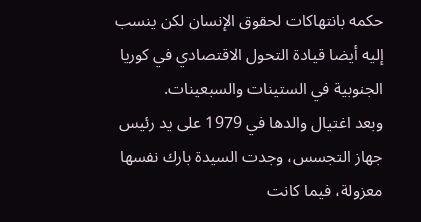حكمه بانتهاكات لحقوق الإنسان لكن ينسب إليه أيضا قيادة التحول الاقتصادي في كوريا الجنوبية في الستينات والسبعينات.
وبعد اغتيال والدها في 1979 على يد رئيس جهاز التجسس، وجدت السيدة بارك نفسها معزولة، فيما كانت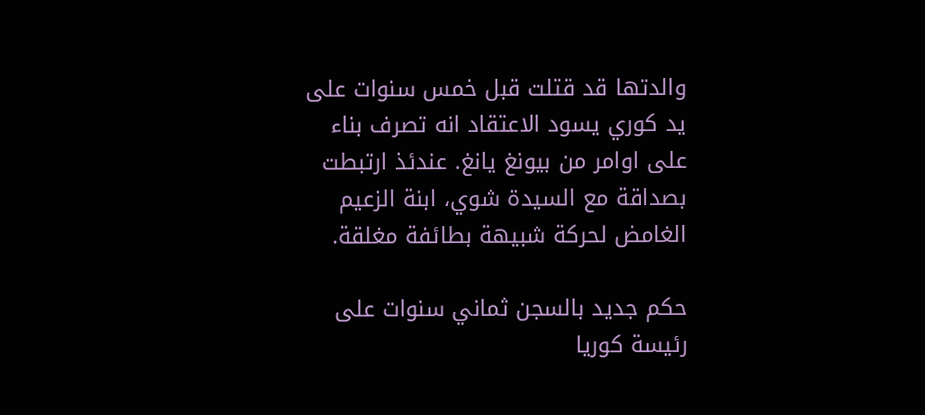والدتها قد قتلت قبل خمس سنوات على يد كوري يسود الاعتقاد انه تصرف بناء على اوامر من بيونغ يانغ. عندئذ ارتبطت بصداقة مع السيدة شوي، ابنة الزعيم الغامض لحركة شبيهة بطائفة مغلقة.

حكم جديد بالسجن ثماني سنوات على رئيسة كوريا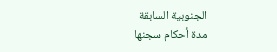الجنوبية السابقة
مدة أحكام سجنها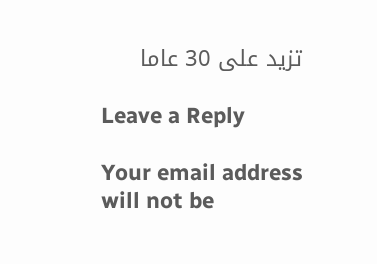تزيد على 30 عاما

Leave a Reply

Your email address will not be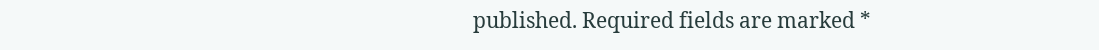published. Required fields are marked *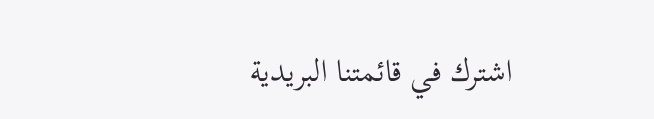اشترك في قائمتنا البريدية